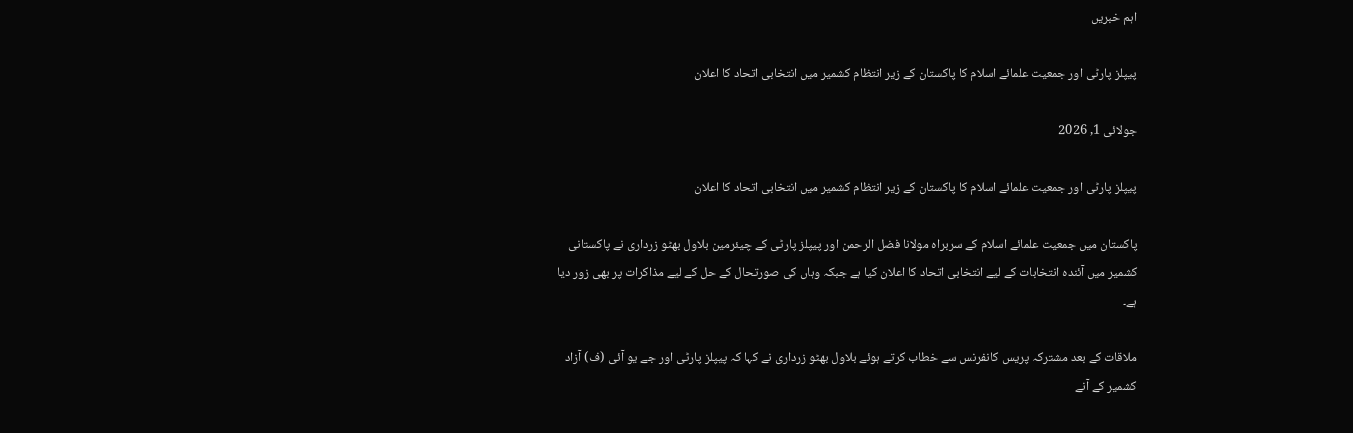اہم خبریں

پیپلز پارٹی اور جمعیت علمائے اسلام کا پاکستان کے زیر انتظام کشمیر میں انتخابی اتحاد کا اعلان

جولائی 1, 2026

پیپلز پارٹی اور جمعیت علمائے اسلام کا پاکستان کے زیر انتظام کشمیر میں انتخابی اتحاد کا اعلان

پاکستان میں جمعیت علمائے اسلام کے سربراہ مولانا فضل الرحمن اور پیپلز پارٹی کے چیئرمین بلاول بھٹو زرداری نے پاکستانی کشمیر میں آئندہ انتخابات کے لیے انتخابی اتحاد کا اعلان کیا ہے جبکہ وہاں کی صورتحال کے حل کے لیے مذاکرات پر بھی زور دیا ہے۔

ملاقات کے بعد مشترکہ پریس کانفرنس سے خطاب کرتے ہوئے بلاول بھٹو زرداری نے کہا کہ پیپلز پارٹی اور جے یو آئی (ف) آزاد کشمیر کے آنے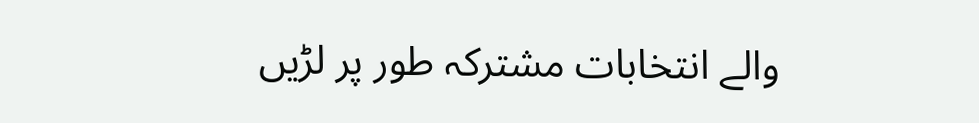والے انتخابات مشترکہ طور پر لڑیں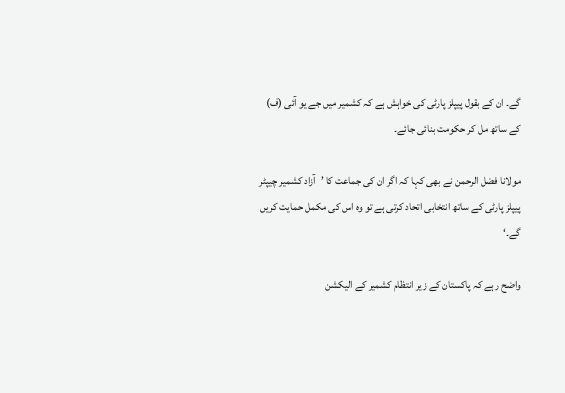گے۔ ان کے بقول پیپلز پارٹی کی خواہش ہے کہ کشمیر میں جے یو آئی (ف) کے ساتھ مل کر حکومت بنائی جائے۔

مولانا فضل الرحمن نے بھی کہا کہ اگر ان کی جماعت کا ’آزاد کشمیر چیپٹر پیپلز پارٹی کے ساتھ انتخابی اتحاد کرتی ہے تو وہ اس کی مکمل حمایت کریں گے۔‘

واضح رہے کہ پاکستان کے زیر انتظام کشمیر کے الیکشن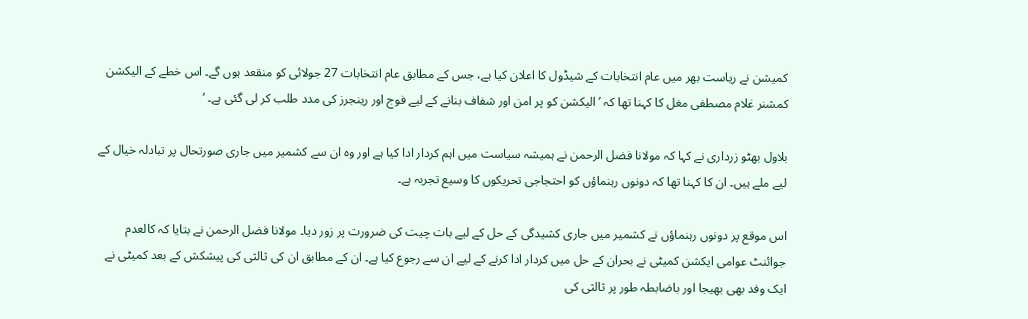کمیشن نے ریاست بھر میں عام انتخابات کے شیڈول کا اعلان کیا ہے، جس کے مطابق عام انتخابات 27 جولائی کو منقعد ہوں گے۔ اس خطے کے الیکشن کمشنر غلام مصطفی مغل کا کہنا تھا کہ ’الیکشن کو پر امن اور شفاف بنانے کے لیے فوج اور رینجرز کی مدد طلب کر لی گئی ہے۔ ‘

بلاول بھٹو زرداری نے کہا کہ مولانا فضل الرحمن نے ہمیشہ سیاست میں اہم کردار ادا کیا ہے اور وہ ان سے کشمیر میں جاری صورتحال پر تبادلہ خیال کے لیے ملے ہیں۔ ان کا کہنا تھا کہ دونوں رہنماؤں کو احتجاجی تحریکوں کا وسیع تجربہ ہے۔

اس موقع پر دونوں رہنماؤں نے کشمیر میں جاری کشیدگی کے حل کے لیے بات چیت کی ضرورت پر زور دیا۔ مولانا فضل الرحمن نے بتایا کہ کالعدم جوائنٹ عوامی ایکشن کمیٹی نے بحران کے حل میں کردار ادا کرنے کے لیے ان سے رجوع کیا ہے۔ ان کے مطابق ان کی ثالثی کی پیشکش کے بعد کمیٹی نے ایک وفد بھی بھیجا اور باضابطہ طور پر ثالثی کی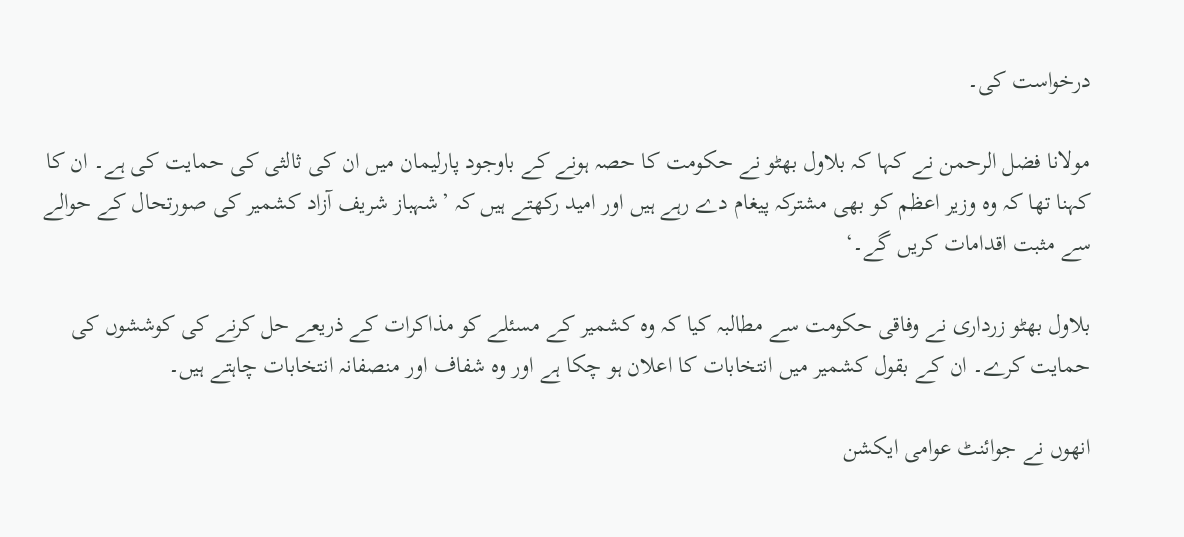درخواست کی۔

مولانا فضل الرحمن نے کہا کہ بلاول بھٹو نے حکومت کا حصہ ہونے کے باوجود پارلیمان میں ان کی ثالثی کی حمایت کی ہے۔ ان کا کہنا تھا کہ وہ وزیر اعظم کو بھی مشترکہ پیغام دے رہے ہیں اور امید رکھتے ہیں کہ ’شہباز شریف آزاد کشمیر کی صورتحال کے حوالے سے مثبت اقدامات کریں گے۔‘

بلاول بھٹو زرداری نے وفاقی حکومت سے مطالبہ کیا کہ وہ کشمیر کے مسئلے کو مذاکرات کے ذریعے حل کرنے کی کوششوں کی حمایت کرے۔ ان کے بقول کشمیر میں انتخابات کا اعلان ہو چکا ہے اور وہ شفاف اور منصفانہ انتخابات چاہتے ہیں۔

انھوں نے جوائنٹ عوامی ایکشن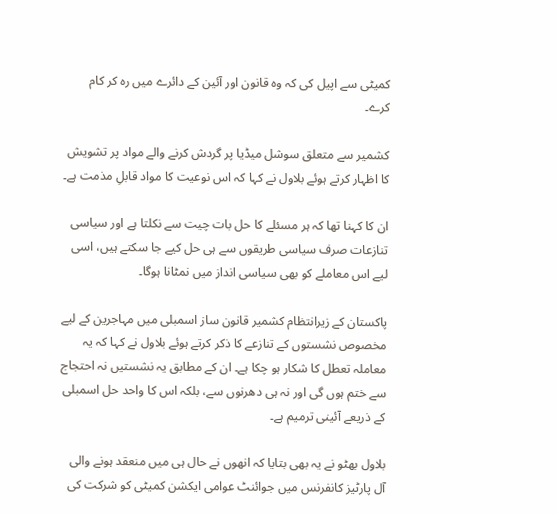کمیٹی سے اپیل کی کہ وہ قانون اور آئین کے دائرے میں رہ کر کام کرے۔

کشمیر سے متعلق سوشل میڈیا پر گردش کرنے والے مواد پر تشویش کا اظہار کرتے ہوئے بلاول نے کہا کہ اس نوعیت کا مواد قابلِ مذمت ہے۔

ان کا کہنا تھا کہ ہر مسئلے کا حل بات چیت سے نکلتا ہے اور سیاسی تنازعات صرف سیاسی طریقوں سے ہی حل کیے جا سکتے ہیں، اسی لیے اس معاملے کو بھی سیاسی انداز میں نمٹانا ہوگا۔

پاکستان کے زیرانتظام کشمیر قانون ساز اسمبلی میں مہاجرین کے لیے مخصوص نشستوں کے تنازعے کا ذکر کرتے ہوئے بلاول نے کہا کہ یہ معاملہ تعطل کا شکار ہو چکا ہے۔ ان کے مطابق یہ نشستیں نہ احتجاج سے ختم ہوں گی اور نہ ہی دھرنوں سے، بلکہ اس کا واحد حل اسمبلی کے ذریعے آئینی ترمیم ہے۔

بلاول بھٹو نے یہ بھی بتایا کہ انھوں نے حال ہی میں منعقد ہونے والی آل پارٹیز کانفرنس میں جوائنٹ عوامی ایکشن کمیٹی کو شرکت کی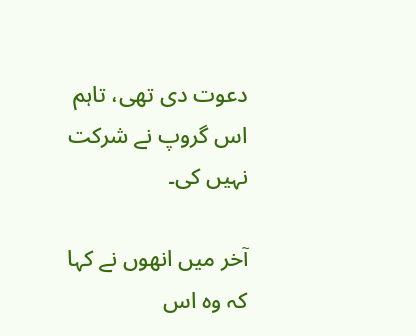دعوت دی تھی، تاہم اس گروپ نے شرکت نہیں کی۔

آخر میں انھوں نے کہا کہ وہ اس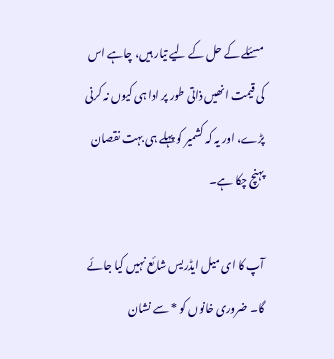مسئلے کے حل کے لیے تیار ہیں، چاہے اس کی قیمت انھیں ذاتی طور پر ادا ہی کیوں نہ کرنی پڑے، اور یہ کہ کشمیر کو پہلے ہی بہت نقصان پہنچ چکا ہے۔

آپ کا ای میل ایڈریس شائع نہیں کیا جائے گا۔ ضروری خانوں کو * سے نشان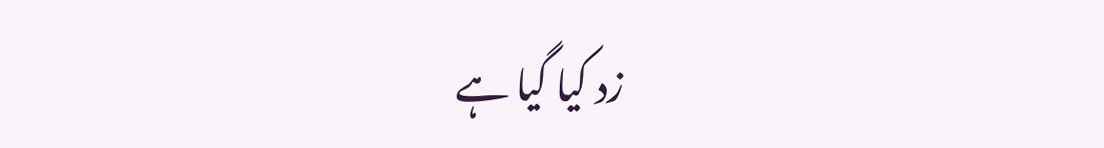زد کیا گیا ہے